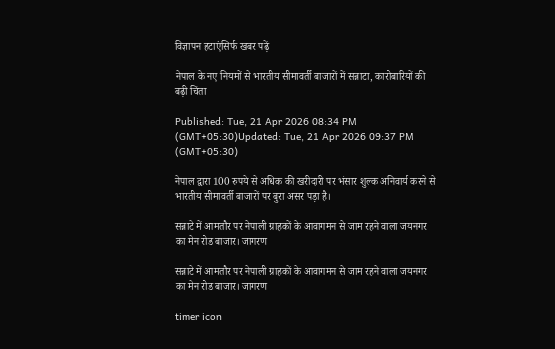विज्ञापन हटाएंसिर्फ खबर पढ़ें

नेपाल के नए नियमों से भारतीय सीमावर्ती बाजारों में सन्नाटा, कारोबारियों की बढ़ी चिंता

Published: Tue, 21 Apr 2026 08:34 PM (GMT+05:30)Updated: Tue, 21 Apr 2026 09:37 PM (GMT+05:30)

नेपाल द्वारा 100 रुपये से अधिक की खरीदारी पर भंसार शुल्क अनिवार्य करने से भारतीय सीमावर्ती बाजारों पर बुरा असर पड़ा है।

सन्नाटे में आमतौर पर नेपाली ग्राहकों के आवागमन से जाम रहने वाला जयनगर का मेन रोड बाजार। जागरण

सन्नाटे में आमतौर पर नेपाली ग्राहकों के आवागमन से जाम रहने वाला जयनगर का मेन रोड बाजार। जागरण

timer icon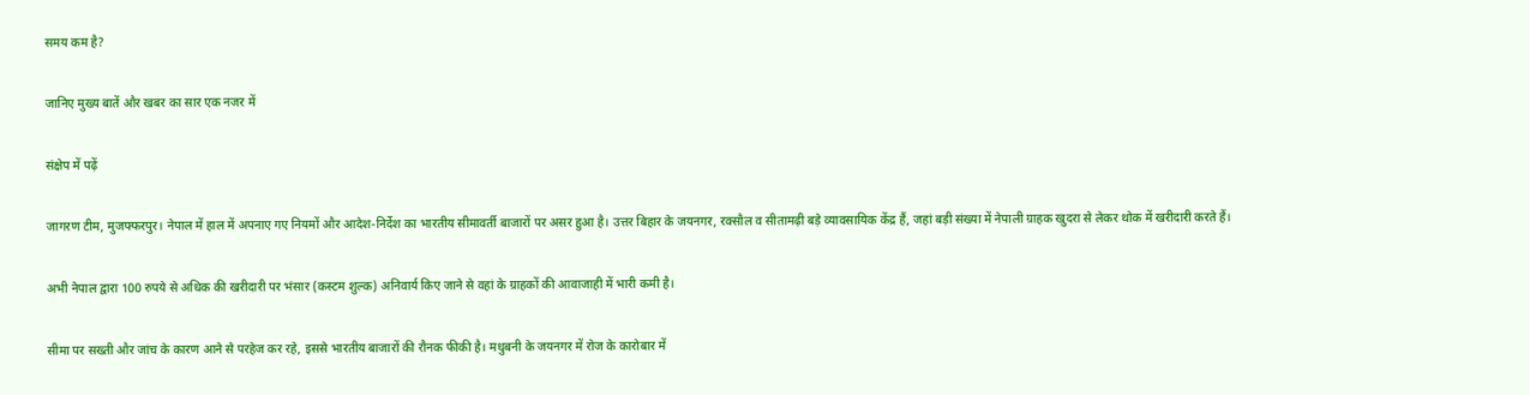समय कम है?

जानिए मुख्य बातें और खबर का सार एक नजर में

संक्षेप में पढ़ें

जागरण टीम, मुजफ्फरपुर। नेपाल में हाल में अपनाए गए नियमों और आदेश-निर्देश का भारतीय सीमावर्ती बाजारों पर असर हुआ है। उत्तर बिहार के जयनगर, रक्सौल व सीतामढ़ी बड़े व्यावसायिक केंद्र हैं, जहां बड़ी संख्या में नेपाली ग्राहक खुदरा से लेकर थोक में खरीदारी करते हैं।

अभी नेपाल द्वारा 100 रुपये से अधिक की खरीदारी पर भंसार (कस्टम शुल्क) अनिवार्य किए जाने से वहां के ग्राहकों की आवाजाही में भारी कमी है।

सीमा पर सख्ती और जांच के कारण आने से परहेज कर रहे, इससे भारतीय बाजारों की रौनक फीकी है। मधुबनी के जयनगर में रोज के कारोबार में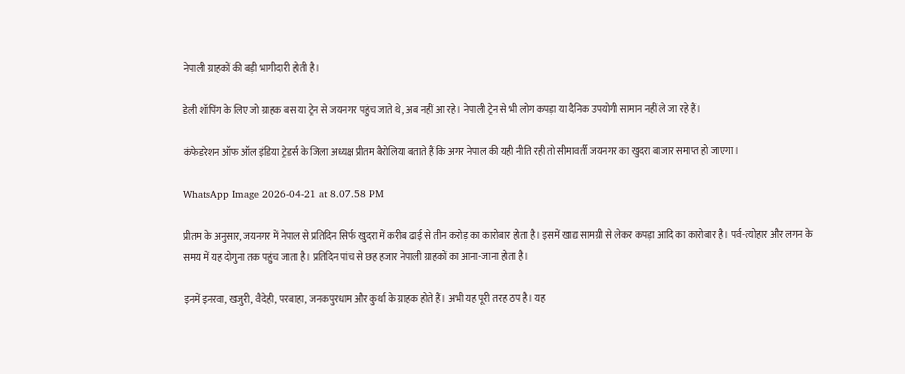नेपाली ग्राहकों की बड़ी भागीदारी होती है।

डेली शॉपिंग के लिए जो ग्राहक बस या ट्रेन से जयनगर पहुंच जाते थे, अब नहीं आ रहे। नेपाली ट्रेन से भी लोग कपड़ा या दैनिक उपयोगी सामान नहीं ले जा रहे हैं।

कंफेडरेशन ऑफ ऑल इंडिया ट्रेडर्स के जिला अध्यक्ष प्रीतम बैरोलिया बताते हैं कि अगर नेपाल की यही नीति रही तो सीमावर्ती जयनगर का खुदरा बाजार समाप्त हो जाएगा।

WhatsApp Image 2026-04-21 at 8.07.58 PM

प्रीतम के अनुसार, जयनगर में नेपाल से प्रतिदिन सिर्फ खुदरा में करीब ढाई से तीन करोड़ का कारोबार होता है। इसमें खाद्य सामग्री से लेकर कपड़ा आदि का कारोबार है। पर्व-त्योहार और लगन के समय में यह दोगुना तक पहुंच जाता है। प्रतिदिन पांच से छह हजार नेपाली ग्राहकों का आना-जाना होता है।

इनमें इनरवा, खजुरी, वैदेही, परबाहा, जनकपुरधाम और कुर्था के ग्राहक होते हैं। अभी यह पूरी तरह ठप है। यह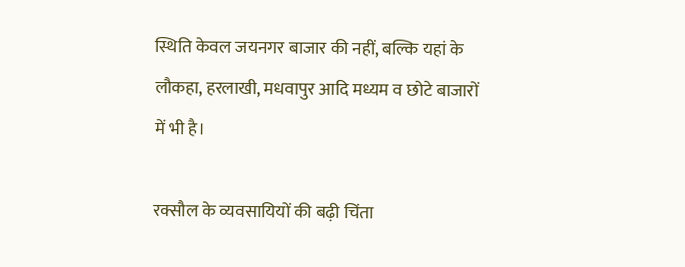स्थिति केवल जयनगर बाजार की नहीं, बल्कि यहां के लौकहा, हरलाखी, मधवापुर आदि मध्यम व छोटे बाजारों में भी है।

रक्सौल के व्यवसायियों की बढ़ी चिंता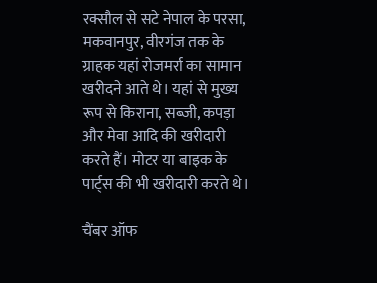रक्सौल से सटे नेपाल के परसा, मकवानपुर, वीरगंज तक के ग्राहक यहां रोजमर्रा का सामान खरीदने आते थे। यहां से मुख्य रूप से किराना, सब्जी, कपड़ा और मेवा आदि की खरीदारी करते हैं। मोटर या बाइक के पार्ट्स की भी खरीदारी करते थे।

चैंबर ऑफ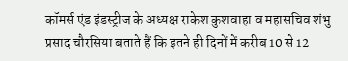कॉमर्स एंड इंडस्ट्रीज के अध्यक्ष राकेश कुशवाहा व महासचिव शंभु प्रसाद चौरसिया बताते हैं कि इतने ही दिनों में करीब 10 से 12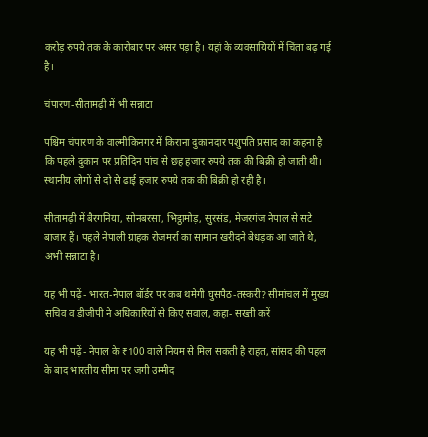करोड़ रुपये तक के कारोबार पर असर पड़ा है। यहां के व्यवसायियों में चिंता बढ़ गई है।

चंपारण-सीतामढ़ी में भी सन्नाटा

पश्चिम चंपारण के वाल्मीकिनगर में किराना दुकानदार पशुपति प्रसाद का कहना है कि पहले दुकान पर प्रतिदिन पांच से छह हजार रुपये तक की बिक्री हो जाती थी। स्थानीय लोगों से दो से ढाई हजार रुपये तक की बिक्री हो रही है।

सीतामढ़ी में बैरगनिया, सोनबरसा, भिट्ठामोड़, सुरसंड, मेजरगंज नेपाल से सटे बाजार हैं। पहले नेपाली ग्राहक रोजमर्रा का सामान खरीदने बेधड़क आ जाते थे, अभी सन्नाटा है।

यह भी पढ़ें- भारत-नेपाल बॉर्डर पर कब थमेगी घुसपैठ-तस्करी? सीमांचल में मुख्य सचिव व डीजीपी ने अधिकारियों से किए सवाल, कहा- सख्ती करें

यह भी पढ़ें- नेपाल के ₹100 वाले नियम से मिल सकती है राहत, सांसद की पहल के बाद भारतीय सीमा पर जगी उम्मीद